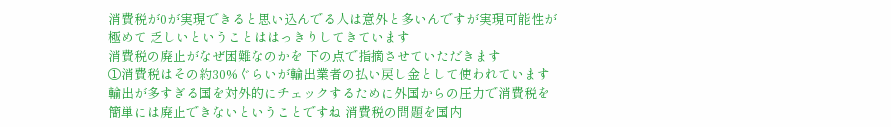消費税が0が実現できると思い込んでる人は意外と多いんですが実現可能性が極めて 乏しいということははっきりしてきています
消費税の廃止がなぜ困難なのかを 下の点で指摘させていただきます
①消費税はその約30%ぐらいが輸出業者の払い戻し金として使われています
輸出が多すぎる国を対外的にチェックするために外国からの圧力で消費税を簡単には廃止できないということですね 消費税の問題を国内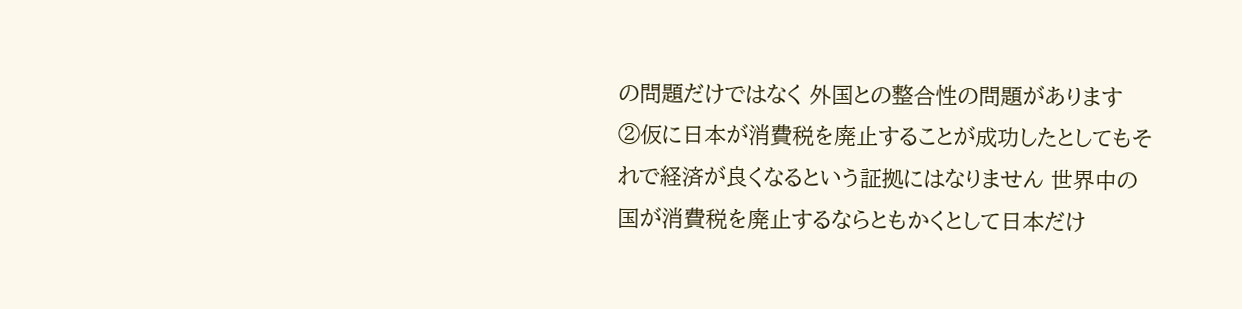の問題だけではなく 外国との整合性の問題があります
②仮に日本が消費税を廃止することが成功したとしてもそれで経済が良くなるという証拠にはなりません 世界中の国が消費税を廃止するならともかくとして日本だけ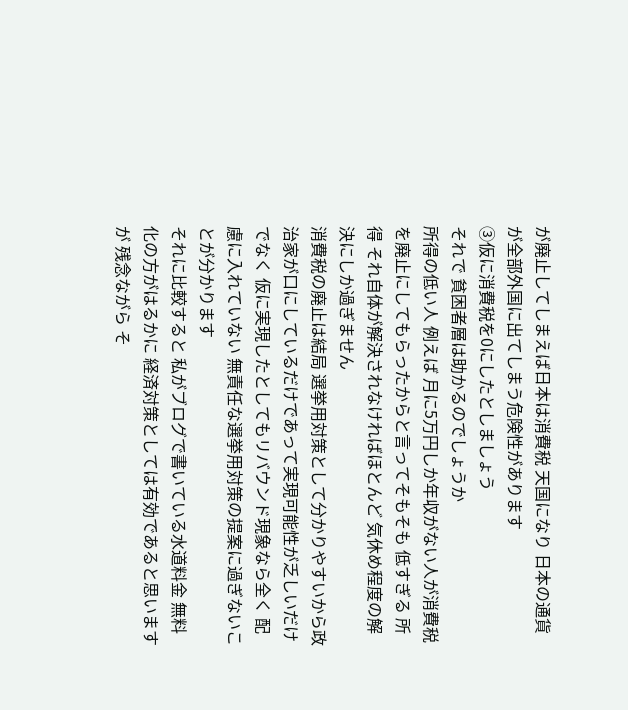が廃止してしまえば日本は消費税 天国になり 日本の通貨が全部外国に出てしまう危険性があります
③仮に消費税を0にしたとしましょう
それで 貧困者層は助かるのでしょうか
所得の低い人 例えば 月に5万円しか年収がない人が消費税を廃止にしてもらったからと言ってそもそも 低すぎる 所得 それ自体が解決されなければほとんど 気休め程度の解決にしか過ぎません
消費税の廃止は結局 選挙用対策として分かりやすいから政治家が口にしているだけであって実現可能性が乏しいだけでなく 仮に実現したとしてもリバウンド現象なら全く 配慮に入れていない 無責任な選挙用対策の提案に過ぎないことが分かります
それに比較すると 私がブログで書いている水道料金 無料化の方がはるかに 経済対策としては有効であると思いますが 残念ながら そ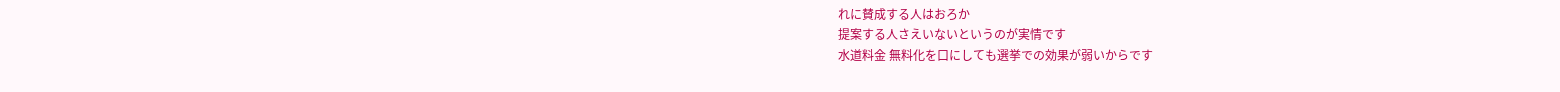れに賛成する人はおろか
提案する人さえいないというのが実情です
水道料金 無料化を口にしても選挙での効果が弱いからです